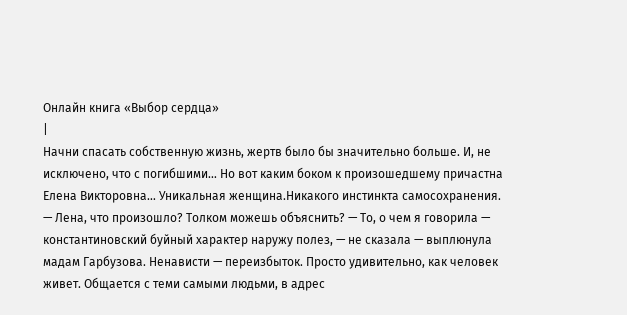Онлайн книга «Выбор сердца»
|
Начни спасать собственную жизнь, жертв было бы значительно больше. И, не исключено, что с погибшими… Но вот каким боком к произошедшему причастна Елена Викторовна… Уникальная женщина.Никакого инстинкта самосохранения. — Лена, что произошло? Толком можешь объяснить? — То, о чем я говорила — константиновский буйный характер наружу полез, — не сказала — выплюнула мадам Гарбузова. Ненависти — переизбыток. Просто удивительно, как человек живет. Общается с теми самыми людьми, в адрес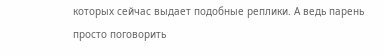которых сейчас выдает подобные реплики. А ведь парень просто поговорить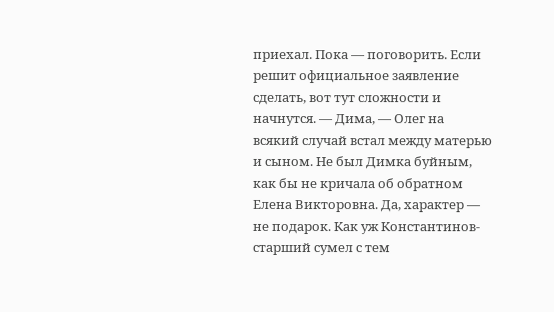приехал. Пока — поговорить. Если решит официальное заявление сделать, вот тут сложности и начнутся. — Дима, — Олег на всякий случай встал между матерью и сыном. Не был Димка буйным, как бы не кричала об обратном Елена Викторовна. Да, характер — не подарок. Как уж Константинов-старший сумел с тем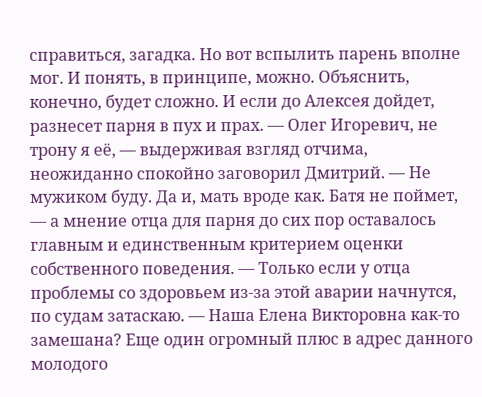справиться, загадка. Но вот вспылить парень вполне мог. И понять, в принципе, можно. Объяснить, конечно, будет сложно. И если до Алексея дойдет, разнесет парня в пух и прах. — Олег Игоревич, не трону я её, — выдерживая взгляд отчима, неожиданно спокойно заговорил Дмитрий. — Не мужиком буду. Да и, мать вроде как. Батя не поймет, — а мнение отца для парня до сих пор оставалось главным и единственным критерием оценки собственного поведения. — Только если у отца проблемы со здоровьем из-за этой аварии начнутся, по судам затаскаю. — Наша Елена Викторовна как-то замешана? Еще один огромный плюс в адрес данного молодого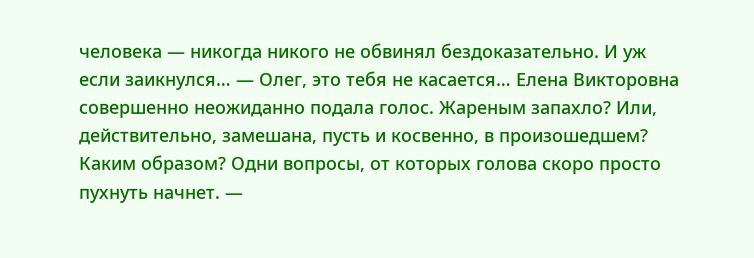человека — никогда никого не обвинял бездоказательно. И уж если заикнулся… — Олег, это тебя не касается… Елена Викторовна совершенно неожиданно подала голос. Жареным запахло? Или, действительно, замешана, пусть и косвенно, в произошедшем? Каким образом? Одни вопросы, от которых голова скоро просто пухнуть начнет. —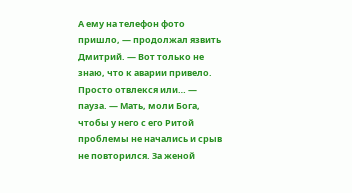А ему на телефон фото пришло, — продолжал язвить Дмитрий. — Вот только не знаю, что к аварии привело. Просто отвлекся или… — пауза. — Мать, моли Бога, чтобы у него с его Ритой проблемы не начались и срыв не повторился. За женой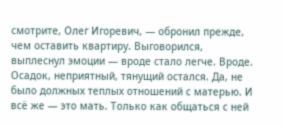смотрите, Олег Игоревич, — обронил прежде, чем оставить квартиру. Выговорился, выплеснул эмоции — вроде стало легче. Вроде. Осадок, неприятный, тянущий остался. Да, не было должных теплых отношений с матерью. И всё же — это мать. Только как общаться с ней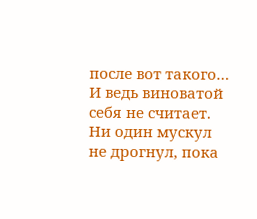после вот такого… И ведь виноватой себя не считает. Ни один мускул не дрогнул, пока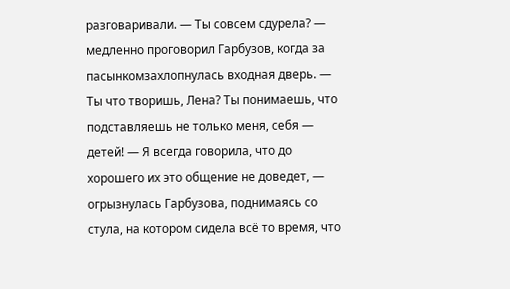разговаривали. — Ты совсем сдурела? — медленно проговорил Гарбузов, когда за пасынкомзахлопнулась входная дверь. — Ты что творишь, Лена? Ты понимаешь, что подставляешь не только меня, себя — детей! — Я всегда говорила, что до хорошего их это общение не доведет, — огрызнулась Гарбузова, поднимаясь со стула, на котором сидела всё то время, что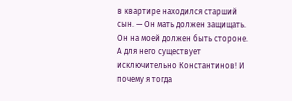в квартире находился старший сын. — Он мать должен защищать. Он на моей должен быть стороне. А для него существует исключительно Константинов! И почему я тогда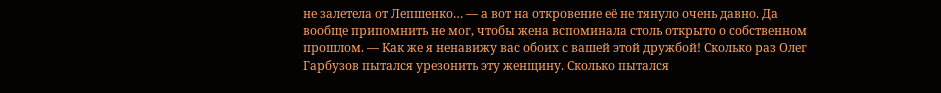не залетела от Лепшенко… — а вот на откровение её не тянуло очень давно. Да вообще припомнить не мог, чтобы жена вспоминала столь открыто о собственном прошлом. — Как же я ненавижу вас обоих с вашей этой дружбой! Сколько раз Олег Гарбузов пытался урезонить эту женщину. Сколько пытался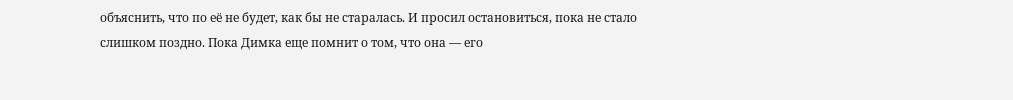объяснить, что по её не будет, как бы не старалась. И просил остановиться, пока не стало слишком поздно. Пока Димка еще помнит о том, что она — его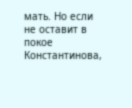мать. Но если не оставит в покое Константинова,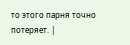то этого парня точно потеряет. |